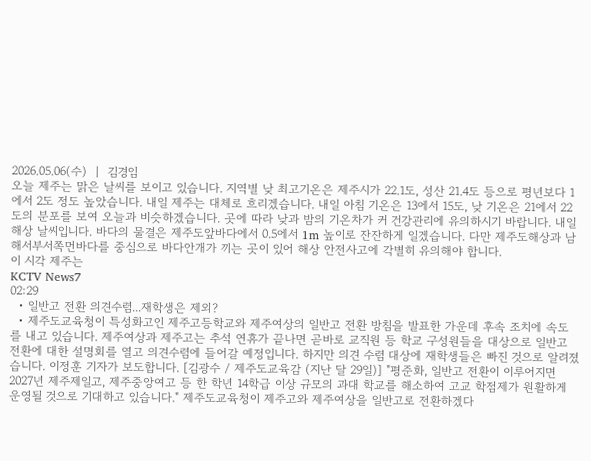2026.05.06(수)  |  김경임
오늘 제주는 맑은 날씨를 보이고 있습니다. 지역별 낮 최고기온은 제주시가 22.1도, 성산 21.4도 등으로 평년보다 1에서 2도 정도 높았습니다. 내일 제주는 대체로 흐리겠습니다. 내일 아침 기온은 13에서 15도, 낮 기온은 21에서 22도의 분포를 보여 오늘과 비슷하겠습니다. 곳에 따라 낮과 밤의 기온차가 커 건강관리에 유의하시기 바랍니다. 내일 해상 날씨입니다. 바다의 물결은 제주도앞바다에서 0.5에서 1m 높이로 잔잔하게 일겠습니다. 다만 제주도해상과 남해서부서쪽먼바다를 중심으로 바다안개가 끼는 곳이 있어 해상 안전사고에 각별히 유의해야 합니다.
이 시각 제주는
KCTV News7
02:29
  • 일반고 전환 의견수렴...재학생은 제외?
  • 제주도교육청이 특성화고인 제주고등학교와 제주여상의 일반고 전환 방침을 발표한 가운데 후속 조치에 속도를 내고 있습니다. 제주여상과 제주고는 추석 연휴가 끝나면 곧바로 교직원 등 학교 구성원들을 대상으로 일반고 전환에 대한 설명회를 열고 의견수렴에 들어갈 예정입니다. 하지만 의견 수렴 대상에 재학생들은 빠진 것으로 알려졌습니다. 이정훈 기자가 보도합니다. [김광수 / 제주도교육감 (지난 달 29일)] "평준화, 일반고 전환이 이루어지면 2027년 제주제일고, 제주중앙여고 등 한 학년 14학급 이상 규모의 과대 학교를 해소하여 고교 학점제가 원활하게 운영될 것으로 기대하고 있습니다." 제주도교육청이 제주고와 제주여상을 일반고로 전환하겠다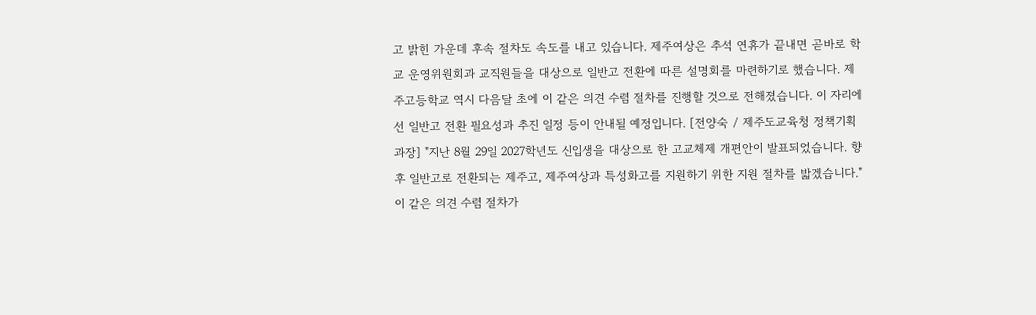고 밝힌 가운데 후속 절차도 속도를 내고 있습니다. 제주여상은 추석 연휴가 끝내면 곧바로 학교 운영위원회과 교직원들을 대상으로 일반고 전환에 따른 설명회를 마련하기로 했습니다. 제주고등학교 역시 다음달 초에 이 같은 의견 수렴 절차를 진행할 것으로 전해졌습니다. 이 자리에선 일반고 전환 필요성과 추진 일정 등이 안내될 예정입니다. [전양숙 / 제주도교육청 정책기획과장] "지난 8월 29일 2027학년도 신입생을 대상으로 한 고교체제 개편안이 발표되었습니다. 향후 일반고로 전환되는 제주고, 제주여상과 특성화고를 지원하기 위한 지원 절차를 밟겠습니다." 이 같은 의견 수렴 절차가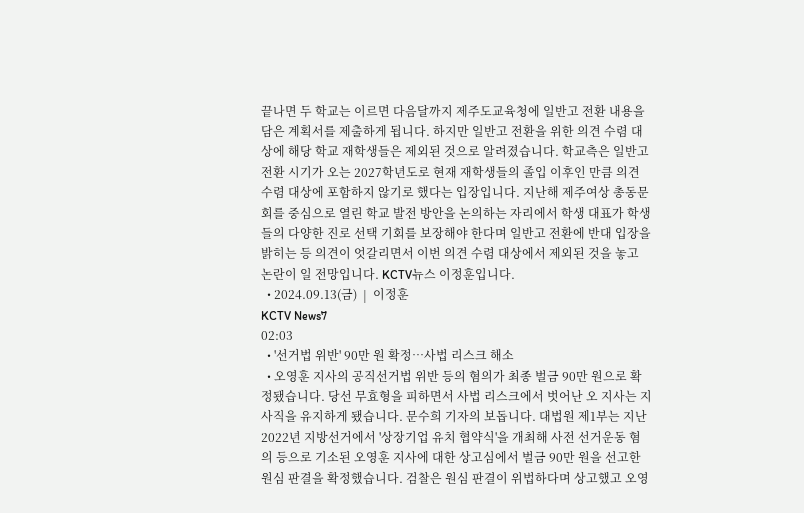끝나면 두 학교는 이르면 다음달까지 제주도교육청에 일반고 전환 내용을 담은 계획서를 제출하게 됩니다. 하지만 일반고 전환을 위한 의견 수렴 대상에 해당 학교 재학생들은 제외된 것으로 알려졌습니다. 학교측은 일반고 전환 시기가 오는 2027학년도로 현재 재학생들의 졸입 이후인 만큼 의견 수렴 대상에 포함하지 않기로 했다는 입장입니다. 지난해 제주여상 총동문회를 중심으로 열린 학교 발전 방안을 논의하는 자리에서 학생 대표가 학생들의 다양한 진로 선택 기회를 보장해야 한다며 일반고 전환에 반대 입장을 밝히는 등 의견이 엇갈리면서 이번 의견 수렴 대상에서 제외된 것을 놓고 논란이 일 전망입니다. KCTV뉴스 이정훈입니다.
  • 2024.09.13(금)  |  이정훈
KCTV News7
02:03
  • '선거법 위반' 90만 원 확정…사법 리스크 해소
  • 오영훈 지사의 공직선거법 위반 등의 혐의가 최종 벌금 90만 원으로 확정됐습니다. 당선 무효형을 피하면서 사법 리스크에서 벗어난 오 지사는 지사직을 유지하게 됐습니다. 문수희 기자의 보돕니다. 대법원 제1부는 지난 2022년 지방선거에서 '상장기업 유치 협약식'을 개최해 사전 선거운동 혐의 등으로 기소된 오영훈 지사에 대한 상고심에서 벌금 90만 원을 선고한 원심 판결을 확정했습니다. 검찰은 원심 판결이 위법하다며 상고했고 오영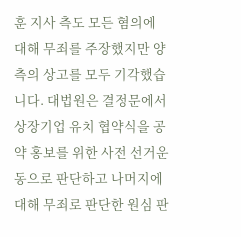훈 지사 측도 모든 혐의에 대해 무죄를 주장했지만 양측의 상고를 모두 기각했습니다. 대법원은 결정문에서 상장기업 유치 협약식을 공약 홍보를 위한 사전 선거운동으로 판단하고 나머지에 대해 무죄로 판단한 원심 판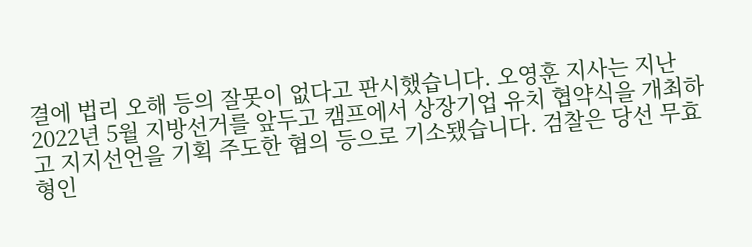결에 법리 오해 등의 잘못이 없다고 판시했습니다. 오영훈 지사는 지난 2022년 5월 지방선거를 앞두고 캠프에서 상장기업 유치 협약식을 개최하고 지지선언을 기획 주도한 혐의 등으로 기소됐습니다. 검찰은 당선 무효형인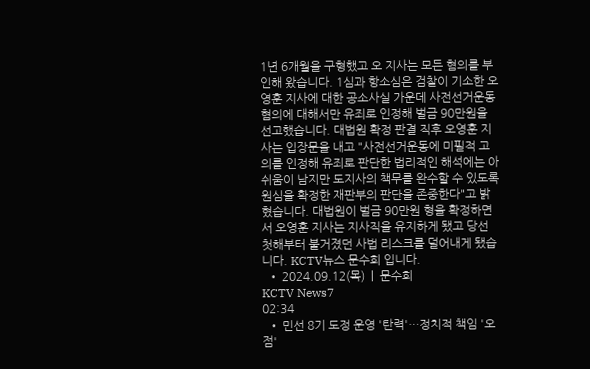1년 6개월을 구형했고 오 지사는 모든 혐의를 부인해 왔습니다. 1심과 항소심은 검찰이 기소한 오영훈 지사에 대한 공소사실 가운데 사전선거운동 혐의에 대해서만 유죄로 인정해 벌금 90만원을 선고했습니다. 대법원 확정 판결 직후 오영훈 지사는 입장문을 내고 "사전선거운동에 미필적 고의를 인정해 유죄로 판단한 법리적인 해석에는 아쉬움이 남지만 도지사의 책무를 완수할 수 있도록 원심을 확정한 재판부의 판단을 존중한다"고 밝혔습니다. 대법원이 벌금 90만원 형을 확정하면서 오영훈 지사는 지사직을 유지하게 됐고 당선 첫해부터 불거졌던 사법 리스크를 덜어내게 됐습니다. KCTV뉴스 문수희 입니다.
  • 2024.09.12(목)  |  문수희
KCTV News7
02:34
  • 민선 8기 도정 운영 '탄력'…정치적 책임 '오점'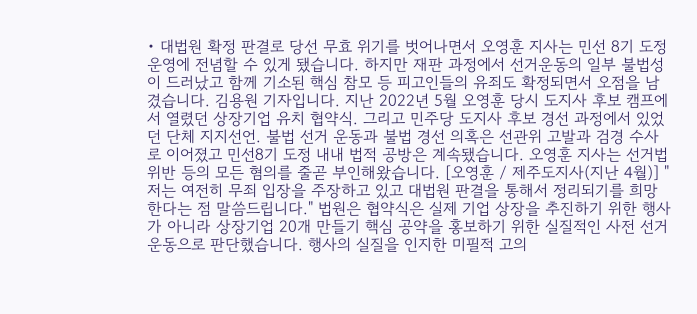• 대법원 확정 판결로 당선 무효 위기를 벗어나면서 오영훈 지사는 민선 8기 도정 운영에 전념할 수 있게 됐습니다. 하지만 재판 과정에서 선거운동의 일부 불법성이 드러났고 함께 기소된 핵심 참모 등 피고인들의 유죄도 확정되면서 오점을 남겼습니다. 김용원 기자입니다. 지난 2022년 5월 오영훈 당시 도지사 후보 캠프에서 열렸던 상장기업 유치 협약식. 그리고 민주당 도지사 후보 경선 과정에서 있었던 단체 지지선언. 불법 선거 운동과 불법 경선 의혹은 선관위 고발과 검경 수사로 이어졌고 민선8기 도정 내내 법적 공방은 계속됐습니다. 오영훈 지사는 선거법 위반 등의 모든 혐의를 줄곧 부인해왔습니다. [오영훈 / 제주도지사(지난 4월)] "저는 여전히 무죄 입장을 주장하고 있고 대법원 판결을 통해서 정리되기를 희망한다는 점 말씀드립니다." 법원은 협약식은 실제 기업 상장을 추진하기 위한 행사가 아니라 상장기업 20개 만들기 핵심 공약을 홍보하기 위한 실질적인 사전 선거운동으로 판단했습니다. 행사의 실질을 인지한 미필적 고의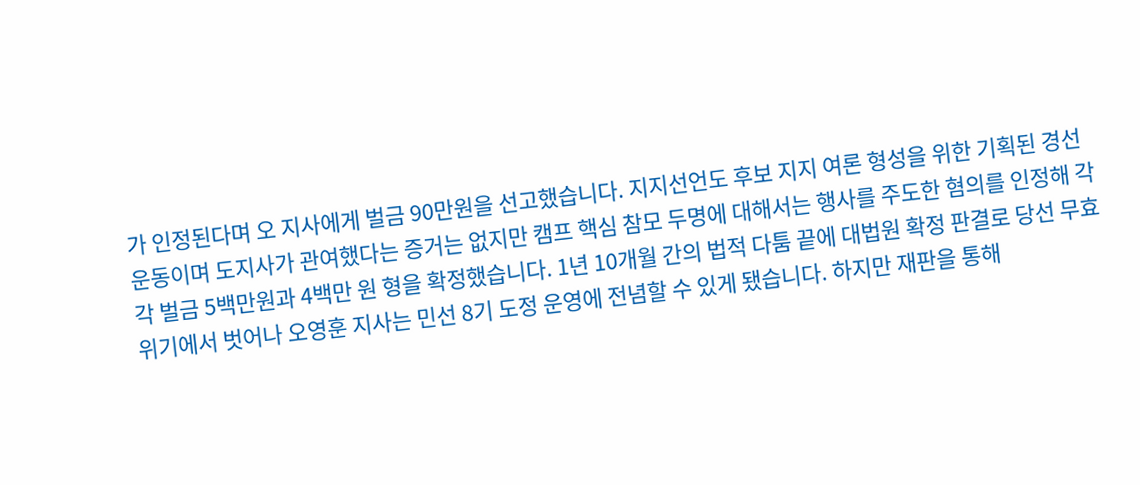가 인정된다며 오 지사에게 벌금 90만원을 선고했습니다. 지지선언도 후보 지지 여론 형성을 위한 기획된 경선운동이며 도지사가 관여했다는 증거는 없지만 캠프 핵심 참모 두명에 대해서는 행사를 주도한 혐의를 인정해 각각 벌금 5백만원과 4백만 원 형을 확정했습니다. 1년 10개월 간의 법적 다툼 끝에 대법원 확정 판결로 당선 무효 위기에서 벗어나 오영훈 지사는 민선 8기 도정 운영에 전념할 수 있게 됐습니다. 하지만 재판을 통해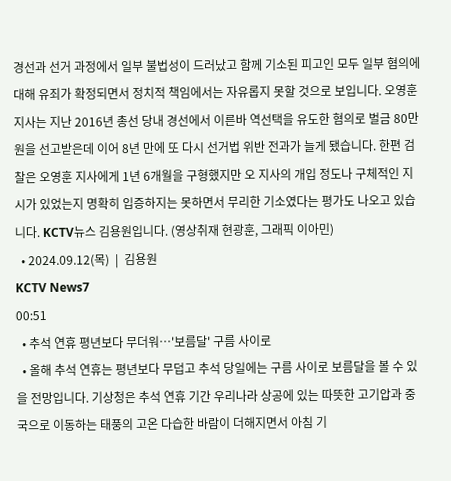경선과 선거 과정에서 일부 불법성이 드러났고 함께 기소된 피고인 모두 일부 혐의에 대해 유죄가 확정되면서 정치적 책임에서는 자유롭지 못할 것으로 보입니다. 오영훈 지사는 지난 2016년 총선 당내 경선에서 이른바 역선택을 유도한 혐의로 벌금 80만 원을 선고받은데 이어 8년 만에 또 다시 선거법 위반 전과가 늘게 됐습니다. 한편 검찰은 오영훈 지사에게 1년 6개월을 구형했지만 오 지사의 개입 정도나 구체적인 지시가 있었는지 명확히 입증하지는 못하면서 무리한 기소였다는 평가도 나오고 있습니다. KCTV뉴스 김용원입니다. (영상취재 현광훈, 그래픽 이아민)
  • 2024.09.12(목)  |  김용원
KCTV News7
00:51
  • 추석 연휴 평년보다 무더워…'보름달' 구름 사이로
  • 올해 추석 연휴는 평년보다 무덥고 추석 당일에는 구름 사이로 보름달을 볼 수 있을 전망입니다. 기상청은 추석 연휴 기간 우리나라 상공에 있는 따뜻한 고기압과 중국으로 이동하는 태풍의 고온 다습한 바람이 더해지면서 아침 기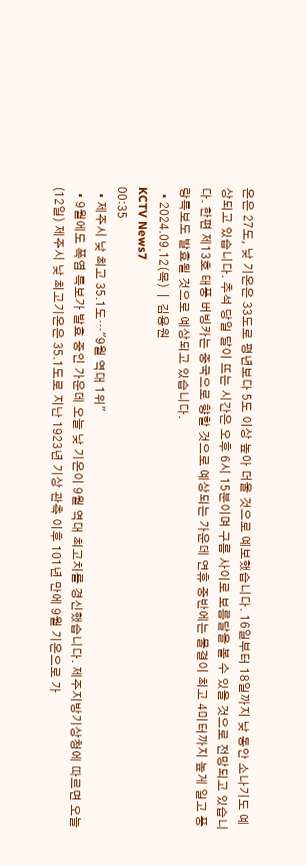온은 27도, 낮 기온은 33도로 평년보다 5도 이상 높아 더울 것으로 예보했습니다. 16일부터 18일까지 낮 동안 소나기도 예상되고 있습니다. 추석 당일 달이 뜨는 시간은 오후 6시 15분이며 구름 사이로 보름달을 볼 수 있을 것으로 전망되고 있습니다. 한편 제13호 태풍 버빙카는 중국으로 향할 것으로 예상되는 가운데 연휴 중반에는 물결이 최고 4미터까지 높게 일고 풍랑특보도 발효될 것으로 예상되고 있습니다.
  • 2024.09.12(목)  |  김용원
KCTV News7
00:35
  • 제주시 낮 최고 35.1도…"9월 역대 1위"
  • 9월에도 폭염 특보가 발효 중인 가운데 오늘 낮 기온이 9월 역대 최고치를 경신했습니다. 제주지방기상청에 따르면 오늘(12일) 제주시 낮 최고기온은 35.1도로 지난 1923년 기상 관측 이후 101년 만에 9월 기온으로 가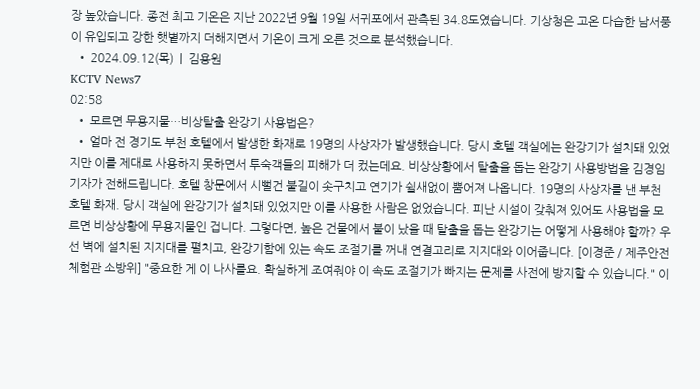장 높았습니다. 종전 최고 기온은 지난 2022년 9월 19일 서귀포에서 관측된 34.8도였습니다. 기상청은 고온 다습한 남서풍이 유입되고 강한 햇볕까지 더해지면서 기온이 크게 오른 것으로 분석했습니다.
  • 2024.09.12(목)  |  김용원
KCTV News7
02:58
  • 모르면 무용지물…비상탈출 완강기 사용법은?
  • 얼마 전 경기도 부천 호텔에서 발생한 화재로 19명의 사상자가 발생했습니다. 당시 호텔 객실에는 완강기가 설치돼 있었지만 이를 제대로 사용하지 못하면서 투숙객들의 피해가 더 컸는데요. 비상상황에서 탈출을 돕는 완강기 사용방법을 김경임 기자가 전해드립니다. 호텔 창문에서 시뻘건 불길이 솟구치고 연기가 쉴새없이 뿜어져 나옵니다. 19명의 사상자를 낸 부천 호텔 화재. 당시 객실에 완강기가 설치돼 있었지만 이를 사용한 사람은 없었습니다. 피난 시설이 갖춰져 있어도 사용법을 모르면 비상상황에 무용지물인 겁니다. 그렇다면, 높은 건물에서 불이 났을 때 탈출을 돕는 완강기는 어떻게 사용해야 할까? 우선 벽에 설치된 지지대를 펼치고, 완강기함에 있는 속도 조절기를 꺼내 연결고리로 지지대와 이어줍니다. [이경준 / 제주안전체험관 소방위] "중요한 게 이 나사를요. 확실하게 조여줘야 이 속도 조절기가 빠지는 문제를 사전에 방지할 수 있습니다." 이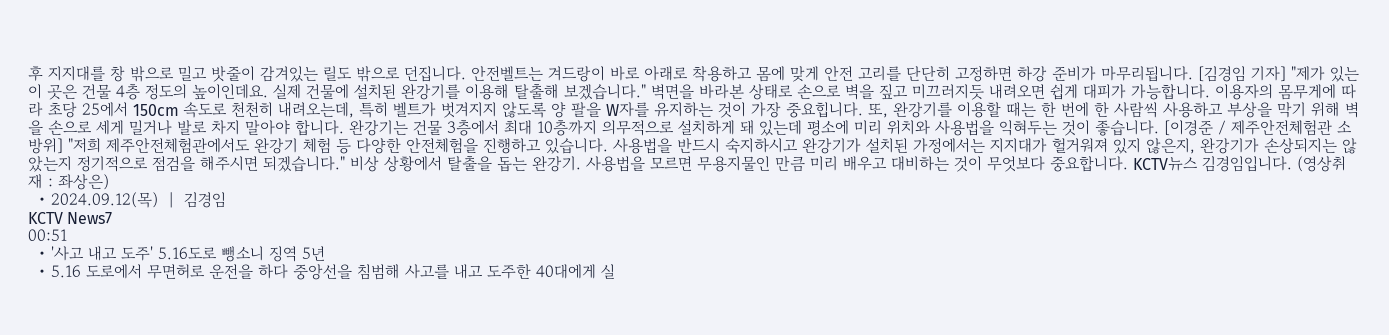후 지지대를 창 밖으로 밀고 밧줄이 감겨있는 릴도 밖으로 던집니다. 안전벨트는 겨드랑이 바로 아래로 착용하고 몸에 맞게 안전 고리를 단단히 고정하면 하강 준비가 마무리됩니다. [김경임 기자] "제가 있는 이 곳은 건물 4층 정도의 높이인데요. 실제 건물에 설치된 완강기를 이용해 탈출해 보겠습니다." 벽면을 바라본 상태로 손으로 벽을 짚고 미끄러지듯 내려오면 쉽게 대피가 가능합니다. 이용자의 몸무게에 따라 초당 25에서 150cm 속도로 천천히 내려오는데, 특히 벨트가 벗겨지지 않도록 양 팔을 W자를 유지하는 것이 가장 중요힙니다. 또, 완강기를 이용할 때는 한 번에 한 사람씩 사용하고 부상을 막기 위해 벽을 손으로 세게 밀거나 발로 차지 말아야 합니다. 완강기는 건물 3층에서 최대 10층까지 의무적으로 설치하게 돼 있는데 평소에 미리 위치와 사용법을 익혀두는 것이 좋습니다. [이경준 / 제주안전체험관 소방위] "저희 제주안전체험관에서도 완강기 체험 등 다양한 안전체험을 진행하고 있습니다. 사용법을 반드시 숙지하시고 완강기가 설치된 가정에서는 지지대가 헐거워져 있지 않은지, 완강기가 손상되지는 않았는지 정기적으로 점검을 해주시면 되겠습니다." 비상 상황에서 탈출을 돕는 완강기. 사용법을 모르면 무용지물인 만큼 미리 배우고 대비하는 것이 무엇보다 중요합니다. KCTV뉴스 김경임입니다. (영상취재 : 좌상은)
  • 2024.09.12(목)  |  김경임
KCTV News7
00:51
  • '사고 내고 도주' 5.16도로 뺑소니 징역 5년
  • 5.16 도로에서 무면허로 운전을 하다 중앙선을 침범해 사고를 내고 도주한 40대에게 실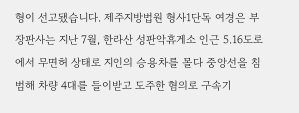형이 선고됐습니다. 제주지방법원 형사1단독 여경은 부장판사는 지난 7월, 한라산 성판악휴게소 인근 5.16도로에서 무면허 상태로 지인의 승용차를 몰다 중앙선을 침범해 차량 4대를 들이받고 도주한 혐의로 구속기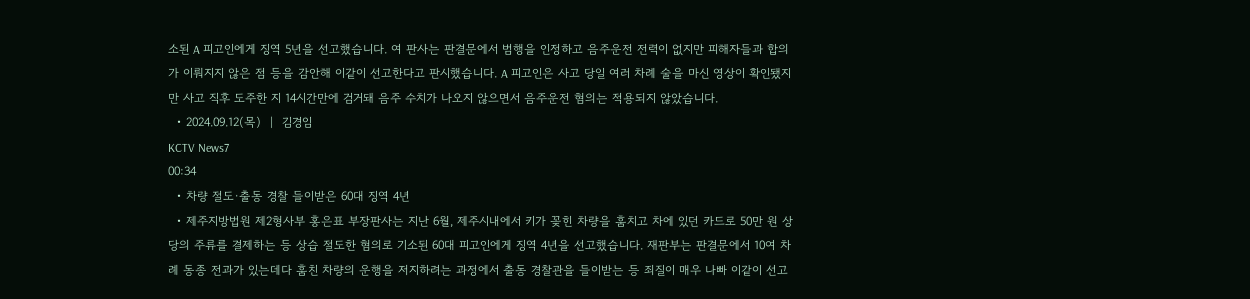소된 A 피고인에게 징역 5년을 선고했습니다. 여 판사는 판결문에서 범행을 인정하고 음주운전 전력이 없지만 피해자들과 합의가 이뤄지지 않은 점 등을 감안해 이같이 선고한다고 판시했습니다. A 피고인은 사고 당일 여러 차례 술을 마신 영상이 확인됐지만 사고 직후 도주한 지 14시간만에 검거돼 음주 수치가 나오지 않으면서 음주운전 혐의는 적용되지 않았습니다.
  • 2024.09.12(목)  |  김경임
KCTV News7
00:34
  • 차량 절도·출동 경찰 들이받은 60대 징역 4년
  • 제주지방법원 제2형사부 홍은표 부장판사는 지난 6월, 제주시내에서 키가 꽂힌 차량을 훔치고 차에 있던 카드로 50만 원 상당의 주류를 결제하는 등 상습 절도한 혐의로 기소된 60대 피고인에게 징역 4년을 선고했습니다. 재판부는 판결문에서 10여 차례 동종 전과가 있는데다 훔친 차량의 운행을 저지하려는 과정에서 출동 경찰관을 들이받는 등 죄질이 매우 나빠 이같이 선고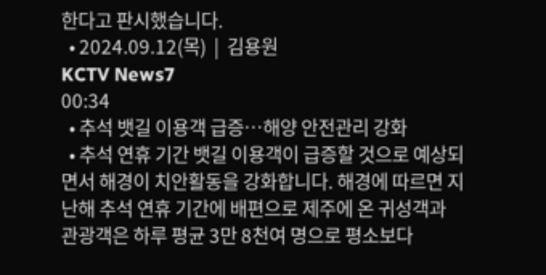한다고 판시했습니다.
  • 2024.09.12(목)  |  김용원
KCTV News7
00:34
  • 추석 뱃길 이용객 급증…해양 안전관리 강화
  • 추석 연휴 기간 뱃길 이용객이 급증할 것으로 예상되면서 해경이 치안활동을 강화합니다. 해경에 따르면 지난해 추석 연휴 기간에 배편으로 제주에 온 귀성객과 관광객은 하루 평균 3만 8천여 명으로 평소보다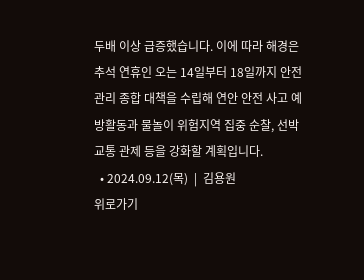두배 이상 급증했습니다. 이에 따라 해경은 추석 연휴인 오는 14일부터 18일까지 안전 관리 종합 대책을 수립해 연안 안전 사고 예방활동과 물놀이 위험지역 집중 순찰, 선박교통 관제 등을 강화할 계획입니다.
  • 2024.09.12(목)  |  김용원
위로가기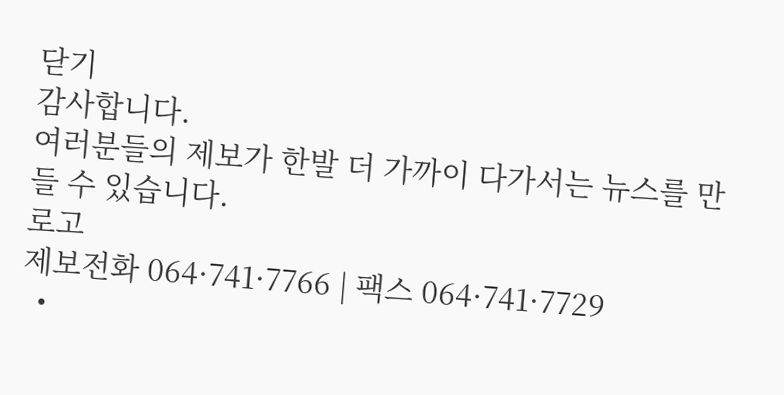닫기
감사합니다.
여러분들의 제보가 한발 더 가까이 다가서는 뉴스를 만들 수 있습니다.
로고
제보전화 064·741·7766 | 팩스 064·741·7729
  •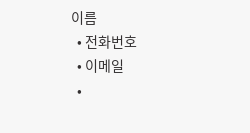이름
  • 전화번호
  • 이메일
  •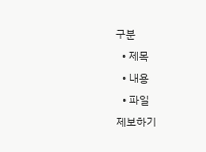구분
  • 제목
  • 내용
  • 파일
제보하기